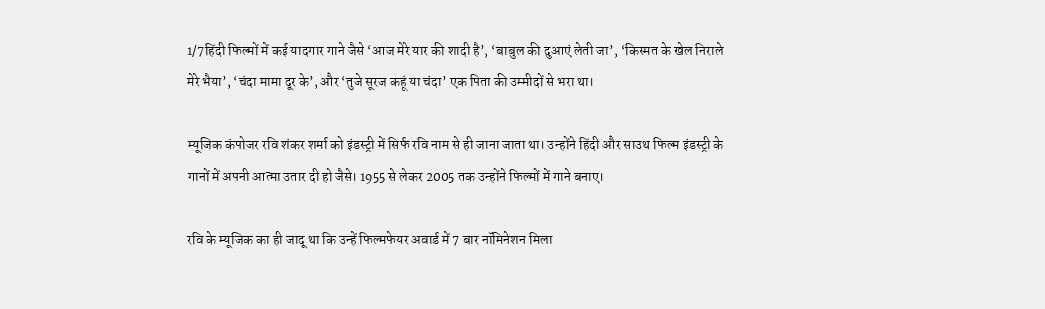1/7हिंदी फिल्मों में कई यादगार गाने जैसे ‘आज मेरे यार की शादी है’, ‘बाबुल की दुआएं लेती जा’, ‘किस्मत के खेल निराले मेरे भैया’, ‘चंदा मामा दूर के’, और ‘तुजे सूरज कहूं या चंदा’ एक पिता की उम्मीदों से भरा था।

म्यूजिक कंपोजर रवि शंकर शर्मा को इंडस्ट्री में सिर्फ रवि नाम से ही जाना जाता था। उन्होंने हिंदी और साउथ फिल्म इंडस्ट्री के गानों में अपनी आत्मा उतार दी हो जैसे। 1955 से लेकर 2005 तक उन्होंने फिल्मों में गाने बनाए।

रवि के म्यूजिक का ही जादू था कि उन्हें फिल्मफेयर अवार्ड में 7 बार नॉमिनेशन मिला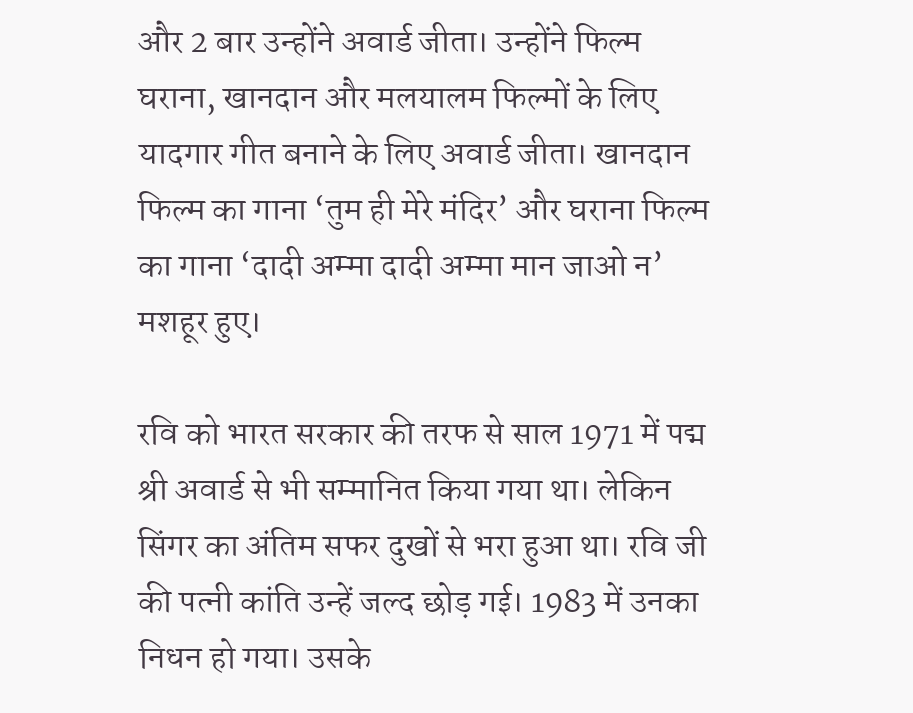और 2 बार उन्होंने अवार्ड जीता। उन्होंने फिल्म घराना, खानदान और मलयालम फिल्मों के लिए यादगार गीत बनाने के लिए अवार्ड जीता। खानदान फिल्म का गाना ‘तुम ही मेरे मंदिर’ और घराना फिल्म का गाना ‘दादी अम्मा दादी अम्मा मान जाओ न’ मशहूर हुए।

रवि को भारत सरकार की तरफ से साल 1971 में पद्म श्री अवार्ड से भी सम्मानित किया गया था। लेकिन सिंगर का अंतिम सफर दुखों से भरा हुआ था। रवि जी की पत्नी कांति उन्हें जल्द छोड़ गई। 1983 में उनका निधन हो गया। उसके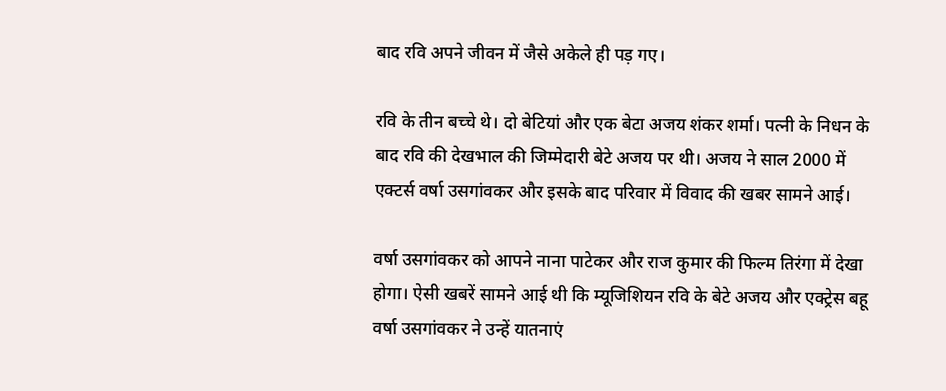बाद रवि अपने जीवन में जैसे अकेले ही पड़ गए।

रवि के तीन बच्चे थे। दो बेटियां और एक बेटा अजय शंकर शर्मा। पत्नी के निधन के बाद रवि की देखभाल की जिम्मेदारी बेटे अजय पर थी। अजय ने साल 2000 में एक्टर्स वर्षा उसगांवकर और इसके बाद परिवार में विवाद की खबर सामने आई।

वर्षा उसगांवकर को आपने नाना पाटेकर और राज कुमार की फिल्म तिरंगा में देखा होगा। ऐसी खबरें सामने आई थी कि म्यूजिशियन रवि के बेटे अजय और एक्ट्रेस बहू वर्षा उसगांवकर ने उन्हें यातनाएं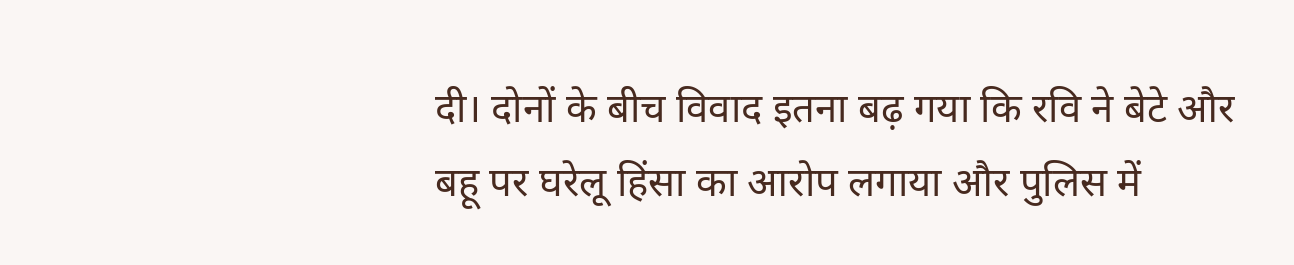दी। दोनों के बीच विवाद इतना बढ़ गया कि रवि ने बेटे और बहू पर घरेलू हिंसा का आरोप लगाया और पुलिस में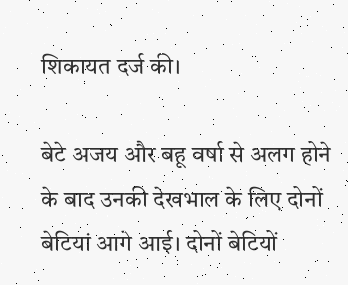शिकायत दर्ज की।

बेटे अजय और बहू वर्षा से अलग होने के बाद उनकी देखभाल के लिए दोनों बेटियां आगे आई। दोनों बेटियों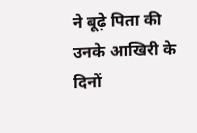ने बूढ़े पिता की उनके आखिरी के दिनों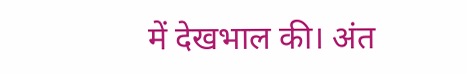में देखभाल की। अंत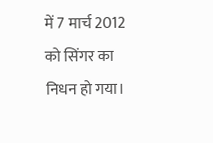में 7 मार्च 2012 को सिंगर का निधन हो गया।